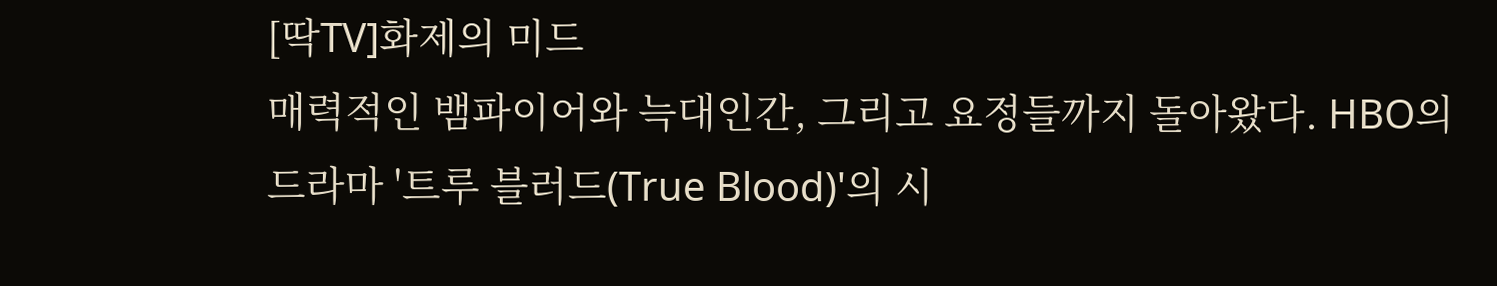[딱TV]화제의 미드
매력적인 뱀파이어와 늑대인간, 그리고 요정들까지 돌아왔다. HBO의 드라마 '트루 블러드(True Blood)'의 시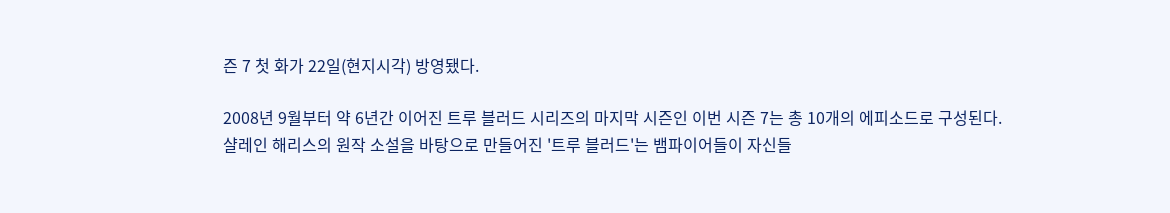즌 7 첫 화가 22일(현지시각) 방영됐다.

2008년 9월부터 약 6년간 이어진 트루 블러드 시리즈의 마지막 시즌인 이번 시즌 7는 총 10개의 에피소드로 구성된다.
샬레인 해리스의 원작 소설을 바탕으로 만들어진 '트루 블러드'는 뱀파이어들이 자신들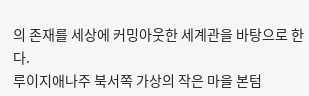의 존재를 세상에 커밍아웃한 세계관을 바탕으로 한다.
루이지애나주 북서쪽 가상의 작은 마을 본텀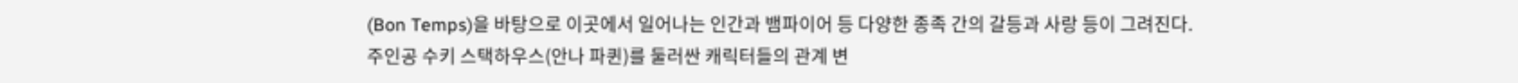(Bon Temps)을 바탕으로 이곳에서 일어나는 인간과 뱀파이어 등 다양한 종족 간의 갈등과 사랑 등이 그려진다.
주인공 수키 스택하우스(안나 파퀸)를 둘러싼 캐릭터들의 관계 변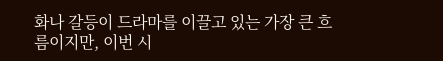화나 갈등이 드라마를 이끌고 있는 가장 큰 흐름이지만, 이번 시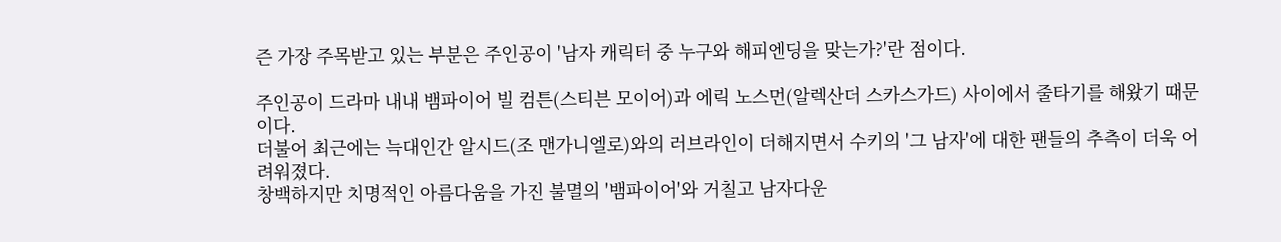즌 가장 주목받고 있는 부분은 주인공이 '남자 캐릭터 중 누구와 해피엔딩을 맞는가?'란 점이다.

주인공이 드라마 내내 뱀파이어 빌 컴튼(스티븐 모이어)과 에릭 노스먼(알렉산더 스카스가드) 사이에서 줄타기를 해왔기 때문이다.
더불어 최근에는 늑대인간 알시드(조 맨가니엘로)와의 러브라인이 더해지면서 수키의 '그 남자'에 대한 팬들의 추측이 더욱 어려워졌다.
창백하지만 치명적인 아름다움을 가진 불멸의 '뱀파이어'와 거칠고 남자다운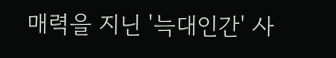매력을 지닌 '늑대인간' 사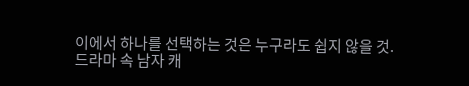이에서 하나를 선택하는 것은 누구라도 쉽지 않을 것.
드라마 속 남자 캐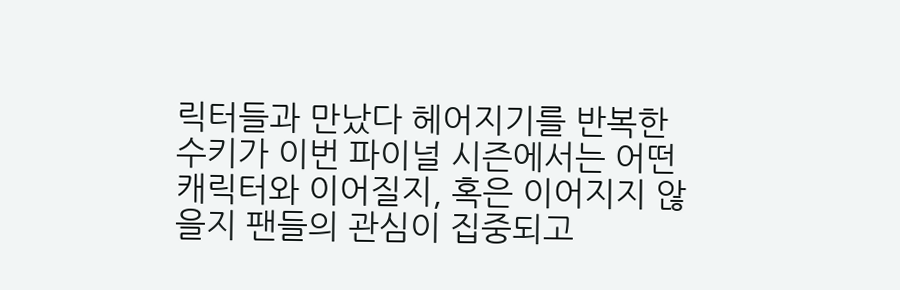릭터들과 만났다 헤어지기를 반복한 수키가 이번 파이널 시즌에서는 어떤 캐릭터와 이어질지, 혹은 이어지지 않을지 팬들의 관심이 집중되고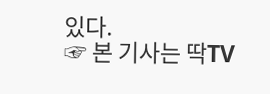있다.
☞ 본 기사는 딱TV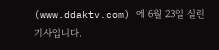(www.ddaktv.com) 에 6월 23일 실린 기사입니다.